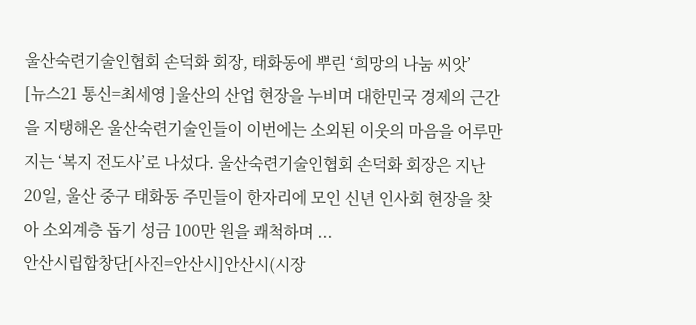울산숙련기술인협회 손덕화 회장, 태화동에 뿌린 ‘희망의 나눔 씨앗’
[뉴스21 통신=최세영 ]울산의 산업 현장을 누비며 대한민국 경제의 근간을 지탱해온 울산숙련기술인들이 이번에는 소외된 이웃의 마음을 어루만지는 ‘복지 전도사’로 나섰다. 울산숙련기술인협회 손덕화 회장은 지난 20일, 울산 중구 태화동 주민들이 한자리에 모인 신년 인사회 현장을 찾아 소외계층 돕기 성금 100만 원을 쾌척하며 ...
안산시립합창단[사진=안산시]안산시(시장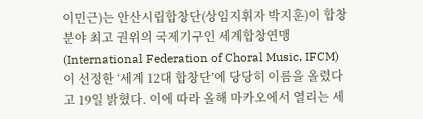이민근)는 안산시립합창단(상임지휘자 박지훈)이 합창 분야 최고 권위의 국제기구인 세계합창연맹(International Federation of Choral Music, IFCM)이 선정한 ‘세계 12대 합창단’에 당당히 이름을 올렸다고 19일 밝혔다. 이에 따라 올해 마카오에서 열리는 세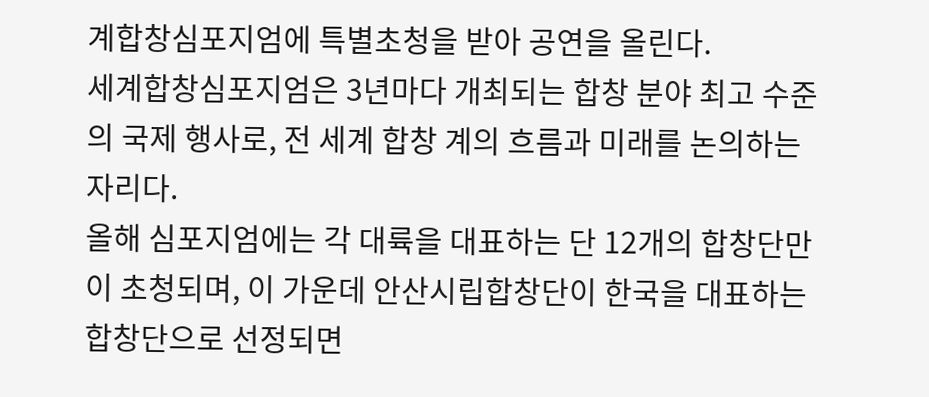계합창심포지엄에 특별초청을 받아 공연을 올린다.
세계합창심포지엄은 3년마다 개최되는 합창 분야 최고 수준의 국제 행사로, 전 세계 합창 계의 흐름과 미래를 논의하는 자리다.
올해 심포지엄에는 각 대륙을 대표하는 단 12개의 합창단만이 초청되며, 이 가운데 안산시립합창단이 한국을 대표하는 합창단으로 선정되면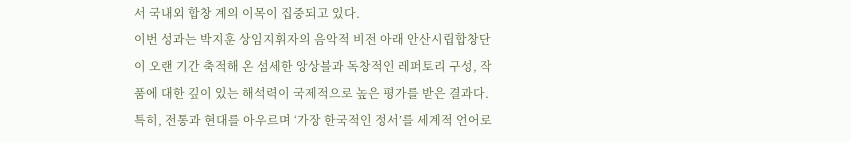서 국내외 합창 계의 이목이 집중되고 있다.
이번 성과는 박지훈 상임지휘자의 음악적 비전 아래 안산시립합창단이 오랜 기간 축적해 온 섬세한 앙상블과 독창적인 레퍼토리 구성, 작품에 대한 깊이 있는 해석력이 국제적으로 높은 평가를 받은 결과다.
특히, 전통과 현대를 아우르며 ‘가장 한국적인 정서’를 세계적 언어로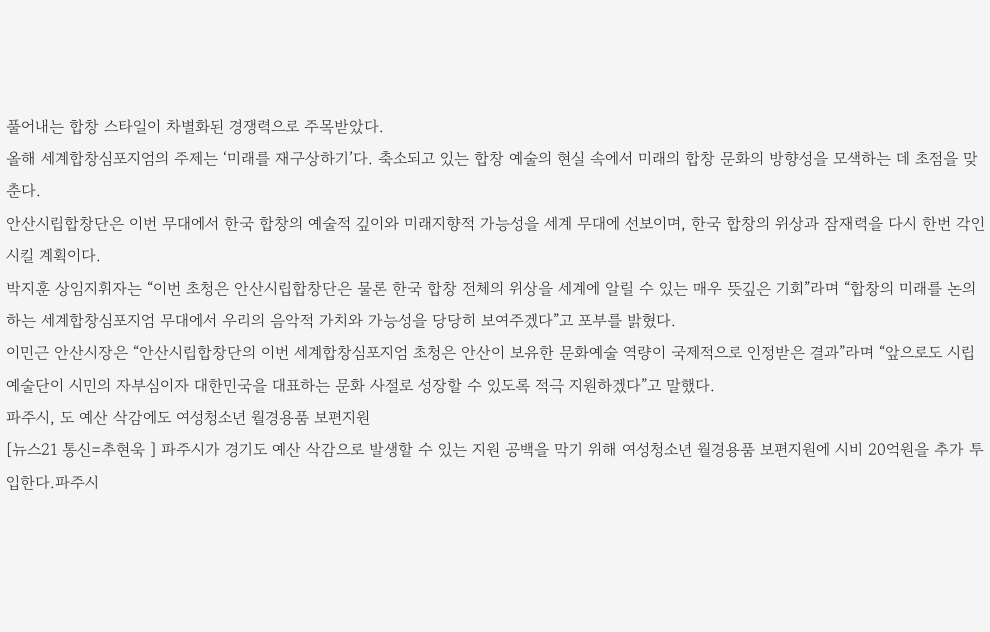풀어내는 합창 스타일이 차별화된 경쟁력으로 주목받았다.
올해 세계합창심포지엄의 주제는 ‘미래를 재구상하기’다. 축소되고 있는 합창 예술의 현실 속에서 미래의 합창 문화의 방향성을 모색하는 데 초점을 맞춘다.
안산시립합창단은 이번 무대에서 한국 합창의 예술적 깊이와 미래지향적 가능성을 세계 무대에 선보이며, 한국 합창의 위상과 잠재력을 다시 한번 각인시킬 계획이다.
박지훈 상임지휘자는 “이번 초청은 안산시립합창단은 물론 한국 합창 전체의 위상을 세계에 알릴 수 있는 매우 뜻깊은 기회”라며 “합창의 미래를 논의하는 세계합창심포지엄 무대에서 우리의 음악적 가치와 가능성을 당당히 보여주겠다”고 포부를 밝혔다.
이민근 안산시장은 “안산시립합창단의 이번 세계합창심포지엄 초청은 안산이 보유한 문화예술 역량이 국제적으로 인정받은 결과”라며 “앞으로도 시립예술단이 시민의 자부심이자 대한민국을 대표하는 문화 사절로 성장할 수 있도록 적극 지원하겠다”고 말했다.
파주시, 도 예산 삭감에도 여성청소년 월경용품 보편지원
[뉴스21 통신=추현욱 ] 파주시가 경기도 예산 삭감으로 발생할 수 있는 지원 공백을 막기 위해 여성청소년 월경용품 보편지원에 시비 20억원을 추가 투입한다.파주시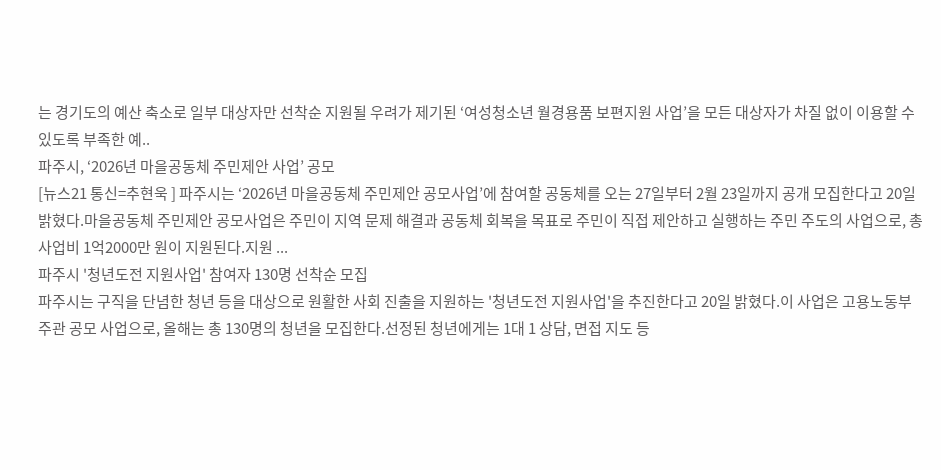는 경기도의 예산 축소로 일부 대상자만 선착순 지원될 우려가 제기된 ‘여성청소년 월경용품 보편지원 사업’을 모든 대상자가 차질 없이 이용할 수 있도록 부족한 예..
파주시, ‘2026년 마을공동체 주민제안 사업’ 공모
[뉴스21 통신=추현욱 ] 파주시는 ‘2026년 마을공동체 주민제안 공모사업’에 참여할 공동체를 오는 27일부터 2월 23일까지 공개 모집한다고 20일 밝혔다.마을공동체 주민제안 공모사업은 주민이 지역 문제 해결과 공동체 회복을 목표로 주민이 직접 제안하고 실행하는 주민 주도의 사업으로, 총사업비 1억2000만 원이 지원된다.지원 ...
파주시 '청년도전 지원사업' 참여자 130명 선착순 모집
파주시는 구직을 단념한 청년 등을 대상으로 원활한 사회 진출을 지원하는 '청년도전 지원사업'을 추진한다고 20일 밝혔다.이 사업은 고용노동부 주관 공모 사업으로, 올해는 총 130명의 청년을 모집한다.선정된 청년에게는 1대 1 상담, 면접 지도 등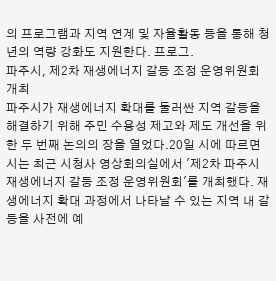의 프로그램과 지역 연계 및 자율활동 등을 통해 청년의 역량 강화도 지원한다. 프로그.
파주시, 제2차 재생에너지 갈등 조정 운영위원회 개최
파주시가 재생에너지 확대를 둘러싼 지역 갈등을 해결하기 위해 주민 수용성 제고와 제도 개선을 위한 두 번째 논의의 장을 열었다.20일 시에 따르면 시는 최근 시청사 영상회의실에서 '제2차 파주시 재생에너지 갈등 조정 운영위원회'를 개최했다. 재생에너지 확대 과정에서 나타날 수 있는 지역 내 갈등을 사전에 예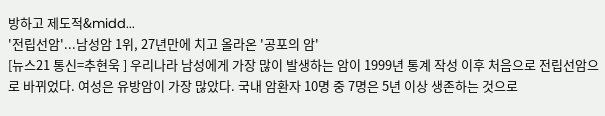방하고 제도적&midd...
'전립선암'...남성암 1위, 27년만에 치고 올라온 '공포의 암'
[뉴스21 통신=추현욱 ] 우리나라 남성에게 가장 많이 발생하는 암이 1999년 통계 작성 이후 처음으로 전립선암으로 바뀌었다. 여성은 유방암이 가장 많았다. 국내 암환자 10명 중 7명은 5년 이상 생존하는 것으로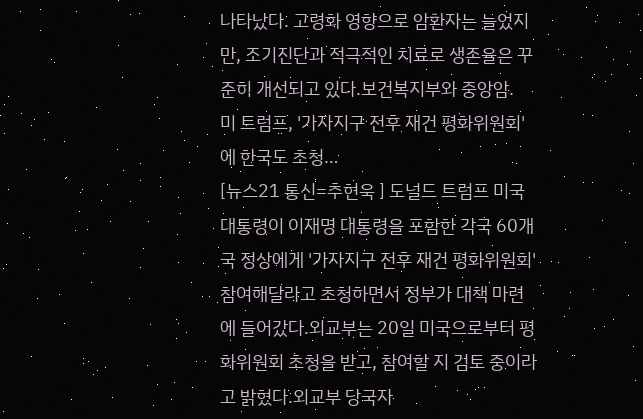나타났다. 고령화 영향으로 암환자는 늘었지만, 조기진단과 적극적인 치료로 생존율은 꾸준히 개선되고 있다.보건복지부와 중앙암.
미 트럼프, '가자지구 전후 재건 평화위원회'에 한국도 초청…
[뉴스21 통신=추현욱 ] 도널드 트럼프 미국 대통령이 이재명 대통령을 포함한 각국 60개국 정상에게 '가자지구 전후 재건 평화위원회' 참여해달라고 초청하면서 정부가 대책 마련에 들어갔다.외교부는 20일 미국으로부터 평화위원회 초청을 받고, 참여할 지 검토 중이라고 밝혔다.외교부 당국자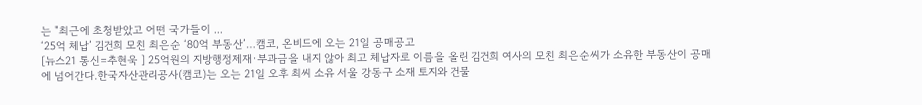는 "최근에 초청받았고 어떤 국가들이 ...
‘25억 체납’ 김건희 모친 최은순 ‘80억 부동산’…캠코, 온비드에 오는 21일 공매공고
[뉴스21 통신=추현욱 ] 25억원의 지방행정제재·부과금을 내지 않아 최고 체납자로 이름을 올린 김건희 여사의 모친 최은순씨가 소유한 부동산이 공매에 넘어간다.한국자산관리공사(캠코)는 오는 21일 오후 최씨 소유 서울 강동구 소재 토지와 건물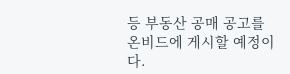등 부동산 공매 공고를 온비드에 게시할 예정이다.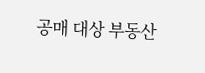공매 대상 부동산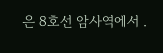은 8호선 암사역에서 .